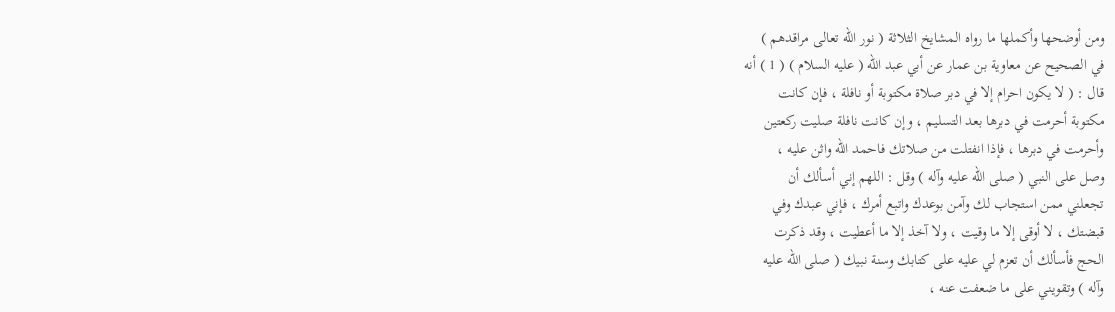ومن أوضحها وأكملها ما رواه المشايخ الثلاثة ( نور الله تعالى مراقدهم )
في الصحيح عن معاوية بن عمار عن أبي عبد الله ( عليه السلام ) ( 1 ) أنه
قال : ( لا يكون احرام إلا في دبر صلاة مكتوبة أو نافلة ، فإن كانت
مكتوبة أحرمت في دبرها بعد التسليم ، وإن كانت نافلة صليت ركعتين
وأحرمت في دبرها ، فإذا انفتلت من صلاتك فاحمد الله واثن عليه ،
وصل على النبي ( صلى الله عليه وآله ) وقل : اللهم إني أسألك أن
تجعلني ممن استجاب لك وآمن بوعدك واتبع أمرك ، فإني عبدك وفي
قبضتك ، لا أوقى إلا ما وقيت ، ولا آخذ إلا ما أعطيت ، وقد ذكرت
الحج فأسألك أن تعزم لي عليه على كتابك وسنة نبيك ( صلى الله عليه
وآله ) وتقويني على ما ضعفت عنه ،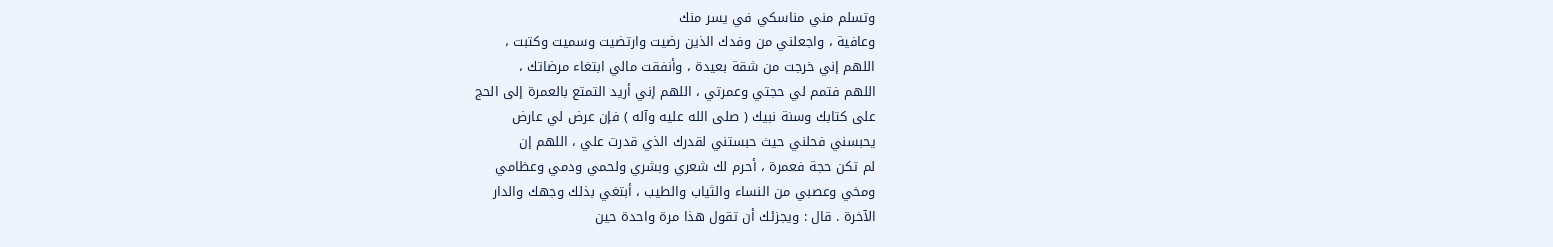وتسلم مني مناسكي في يسر منك
وعافية ، واجعلني من وفدك الذين رضيت وارتضيت وسميت وكتبت ،
اللهم إني خرجت من شقة بعيدة ، وأنفقت مالي ابتغاء مرضاتك ،
اللهم فتمم لي حجتي وعمرتي ، اللهم إني أريد التمتع بالعمرة إلى الحج
على كتابك وسنة نبيك ( صلى الله عليه وآله ) فإن عرض لي عارض
يحبسني فحلني حيث حبستني لقدرك الذي قدرت علي ، اللهم إن
لم تكن حجة فعمرة ، أحرم لك شعري وبشري ولحمي ودمي وعظامي
ومخي وعصبي من النساء والثياب والطيب ، أبتغي بذلك وجهك والدار
الآخرة . قال : ويجزئك أن تقول هذا مرة واحدة حين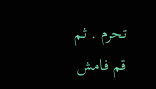تحرم . ثم
قم فامش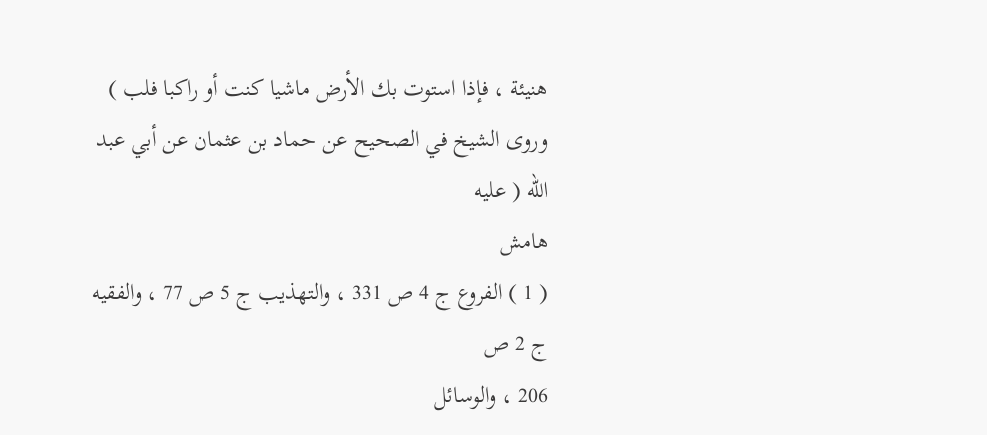هنيئة ، فإذا استوت بك الأرض ماشيا كنت أو راكبا فلب )
وروى الشيخ في الصحيح عن حماد بن عثمان عن أبي عبد الله ( عليه
هامش
( 1 ) الفروع ج 4 ص 331 ، والتهذيب ج 5 ص 77 ، والفقيه ج 2 ص
206 ، والوسائل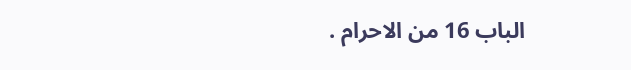الباب 16 من الاحرام .